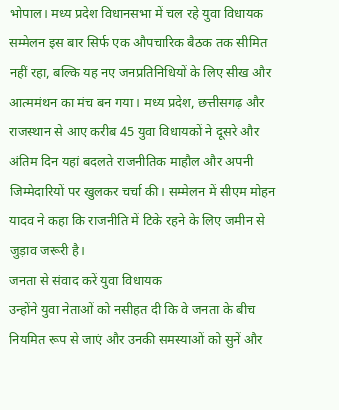भोपाल। मध्य प्रदेश विधानसभा में चल रहे युवा विधायक सम्मेलन इस बार सिर्फ एक औपचारिक बैठक तक सीमित नहीं रहा, बल्कि यह नए जनप्रतिनिधियों के लिए सीख और आत्ममंथन का मंच बन गया। मध्य प्रदेश, छत्तीसगढ़ और राजस्थान से आए करीब 45 युवा विधायकों ने दूसरे और अंतिम दिन यहां बदलते राजनीतिक माहौल और अपनी जिम्मेदारियों पर खुलकर चर्चा की। सम्मेलन में सीएम मोहन यादव ने कहा कि राजनीति में टिके रहने के लिए जमीन से जुड़ाव जरूरी है।
जनता से संवाद करें युवा विधायक
उन्होंने युवा नेताओं को नसीहत दी कि वे जनता के बीच नियमित रूप से जाएं और उनकी समस्याओं को सुनें और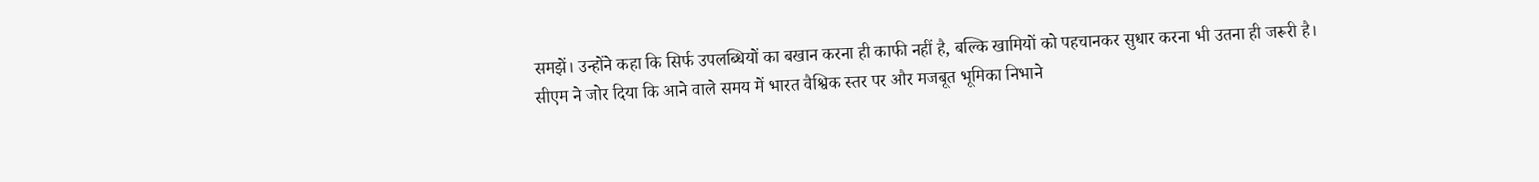समझें। उन्होंने कहा कि सिर्फ उपलब्धियों का बखान करना ही काफी नहीं है, बल्कि खामियों को पहचानकर सुधार करना भी उतना ही जरूरी है। सीएम ने जोर दिया कि आने वाले समय में भारत वैश्विक स्तर पर और मजबूत भूमिका निभाने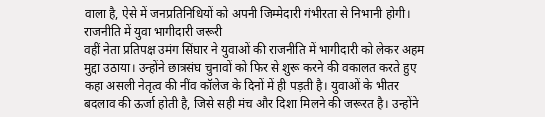वाला है, ऐसे में जनप्रतिनिधियों को अपनी जिम्मेदारी गंभीरता से निभानी होगी।
राजनीति में युवा भागीदारी जरूरी
वहीं नेता प्रतिपक्ष उमंग सिंघार ने युवाओं की राजनीति में भागीदारी को लेकर अहम मुद्दा उठाया। उन्होंने छात्रसंघ चुनावों को फिर से शुरू करने की वकालत करते हुए कहा असली नेतृत्व की नींव कॉलेज के दिनों में ही पड़ती है। युवाओं के भीतर बदलाव की ऊर्जा होती है, जिसे सही मंच और दिशा मिलने की जरूरत है। उन्होंने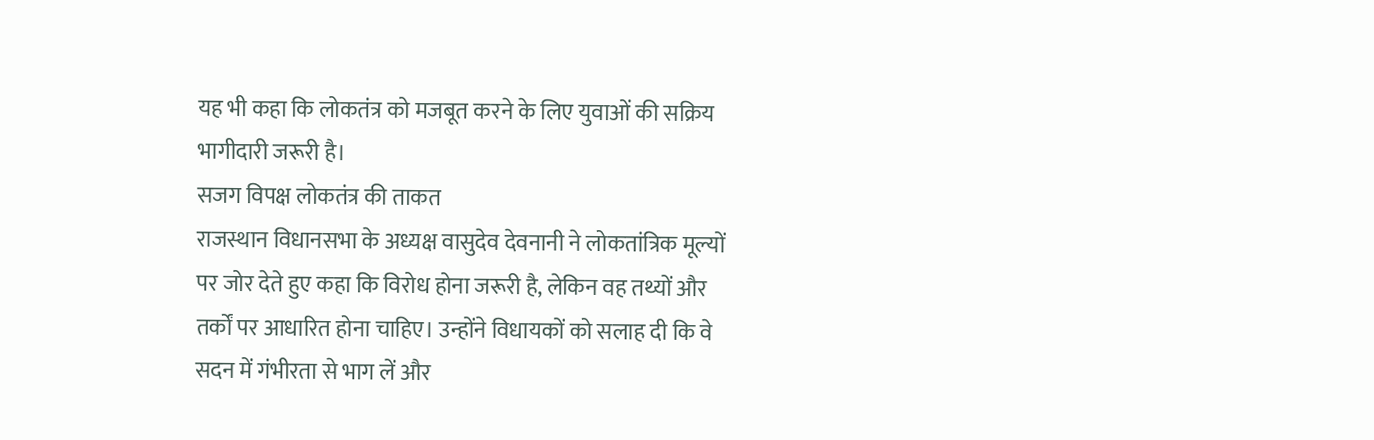यह भी कहा कि लोकतंत्र को मजबूत करने के लिए युवाओं की सक्रिय भागीदारी जरूरी है।
सजग विपक्ष लोकतंत्र की ताकत
राजस्थान विधानसभा के अध्यक्ष वासुदेव देवनानी ने लोकतांत्रिक मूल्यों पर जोर देते हुए कहा कि विरोध होना जरूरी है, लेकिन वह तथ्यों और तर्कों पर आधारित होना चाहिए। उन्होंने विधायकों को सलाह दी कि वे सदन में गंभीरता से भाग लें और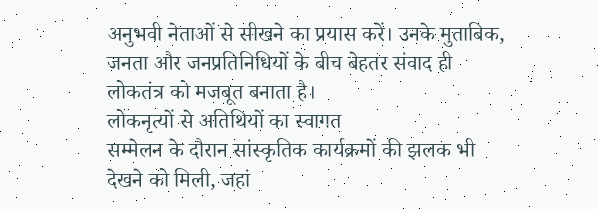अनुभवी नेताओं से सीखने का प्रयास करें। उनके मुताबिक, जनता और जनप्रतिनिधियों के बीच बेहतर संवाद ही लोकतंत्र को मजबूत बनाता है।
लोकनृत्यों से अतिथियों का स्वागत
सम्मेलन के दौरान सांस्कृतिक कार्यक्रमों की झलक भी देखने को मिली, जहां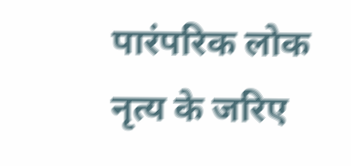पारंपरिक लोक नृत्य के जरिए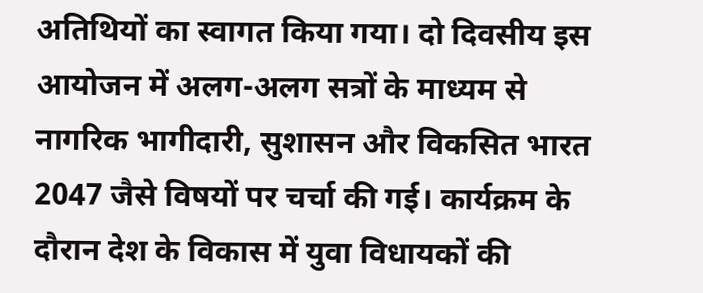अतिथियों का स्वागत किया गया। दो दिवसीय इस आयोजन में अलग-अलग सत्रों के माध्यम से नागरिक भागीदारी, सुशासन और विकसित भारत 2047 जैसे विषयों पर चर्चा की गई। कार्यक्रम के दौरान देश के विकास में युवा विधायकों की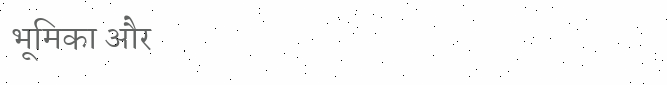भूमिका और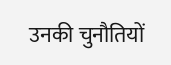उनकी चुनौतियों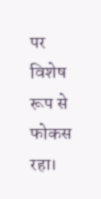पर विशेष रूप से फोकस रहा।